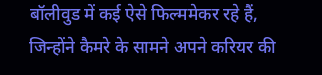बॉलीवुड में कई ऐसे फिल्ममेकर रहे हैं, जिन्होंने कैमरे के सामने अपने करियर की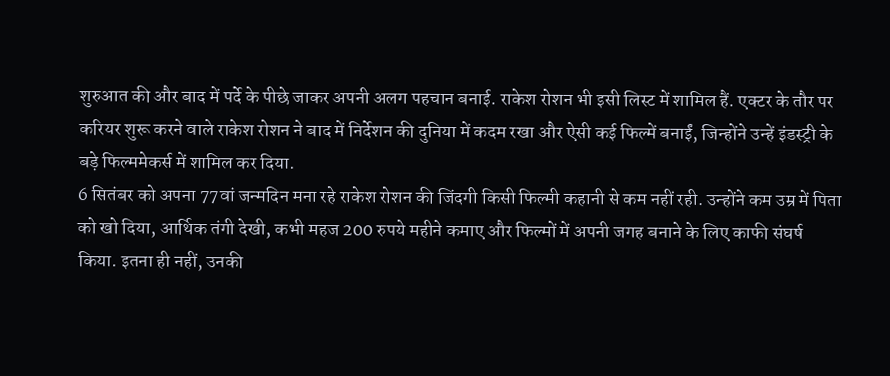शुरुआत की और बाद में पर्दे के पीछे जाकर अपनी अलग पहचान बनाई. राकेश रोशन भी इसी लिस्ट में शामिल हैं. एक्टर के तौर पर करियर शुरू करने वाले राकेश रोशन ने बाद में निर्देशन की दुनिया में कदम रखा और ऐसी कई फिल्में बनाईं, जिन्होंने उन्हें इंडस्ट्री के बड़े फिल्ममेकर्स में शामिल कर दिया.
6 सितंबर को अपना 77वां जन्मदिन मना रहे राकेश रोशन की जिंदगी किसी फिल्मी कहानी से कम नहीं रही. उन्होंने कम उम्र में पिता को खो दिया, आर्थिक तंगी देखी, कभी महज 200 रुपये महीने कमाए और फिल्मों में अपनी जगह बनाने के लिए काफी संघर्ष किया. इतना ही नहीं, उनकी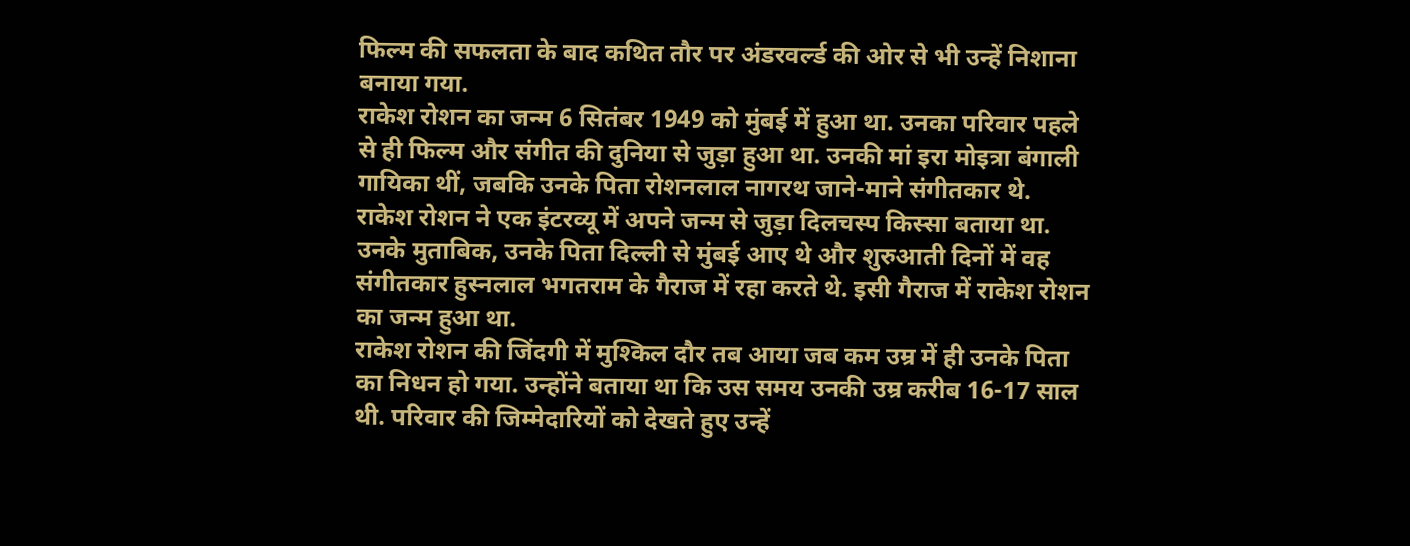फिल्म की सफलता के बाद कथित तौर पर अंडरवर्ल्ड की ओर से भी उन्हें निशाना बनाया गया.
राकेश रोशन का जन्म 6 सितंबर 1949 को मुंबई में हुआ था. उनका परिवार पहले से ही फिल्म और संगीत की दुनिया से जुड़ा हुआ था. उनकी मां इरा मोइत्रा बंगाली गायिका थीं, जबकि उनके पिता रोशनलाल नागरथ जाने-माने संगीतकार थे.
राकेश रोशन ने एक इंटरव्यू में अपने जन्म से जुड़ा दिलचस्प किस्सा बताया था. उनके मुताबिक, उनके पिता दिल्ली से मुंबई आए थे और शुरुआती दिनों में वह संगीतकार हुस्नलाल भगतराम के गैराज में रहा करते थे. इसी गैराज में राकेश रोशन का जन्म हुआ था.
राकेश रोशन की जिंदगी में मुश्किल दौर तब आया जब कम उम्र में ही उनके पिता का निधन हो गया. उन्होंने बताया था कि उस समय उनकी उम्र करीब 16-17 साल थी. परिवार की जिम्मेदारियों को देखते हुए उन्हें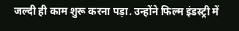जल्दी ही काम शुरू करना पड़ा. उन्होंने फिल्म इंडस्ट्री में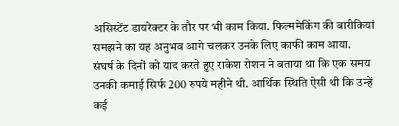असिस्टेंट डायरेक्टर के तौर पर भी काम किया. फिल्ममेकिंग की बारीकियां समझने का यह अनुभव आगे चलकर उनके लिए काफी काम आया.
संघर्ष के दिनों को याद करते हुए राकेश रोशन ने बताया था कि एक समय उनकी कमाई सिर्फ 200 रुपये महीने थी. आर्थिक स्थिति ऐसी थी कि उन्हें कई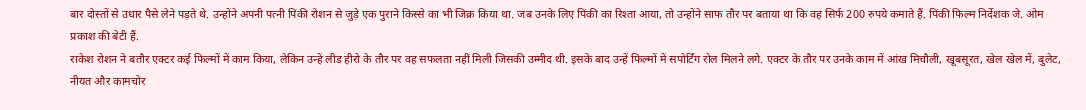बार दोस्तों से उधार पैसे लेने पड़ते थे. उन्होंने अपनी पत्नी पिंकी रोशन से जुड़े एक पुराने किस्से का भी जिक्र किया था. जब उनके लिए पिंकी का रिश्ता आया, तो उन्होंने साफ तौर पर बताया था कि वह सिर्फ 200 रुपये कमाते हैं. पिंकी फिल्म निर्देशक जे. ओम प्रकाश की बेटी हैं.
राकेश रोशन ने बतौर एक्टर कई फिल्मों में काम किया, लेकिन उन्हें लीड हीरो के तौर पर वह सफलता नहीं मिली जिसकी उम्मीद थी. इसके बाद उन्हें फिल्मों में सपोर्टिंग रोल मिलने लगे. एक्टर के तौर पर उनके काम में आंख मिचौली, खूबसूरत, खेल खेल में, बुलेट, नीयत और कामचोर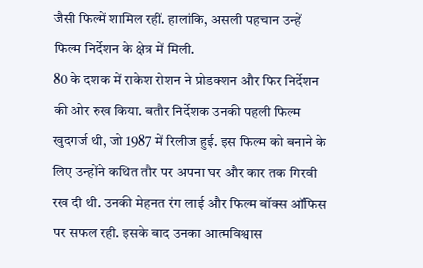जैसी फिल्में शामिल रहीं. हालांकि, असली पहचान उन्हें फिल्म निर्देशन के क्षेत्र में मिली.
80 के दशक में राकेश रोशन ने प्रोडक्शन और फिर निर्देशन की ओर रुख किया. बतौर निर्देशक उनकी पहली फिल्म खुदगर्ज थी, जो 1987 में रिलीज हुई. इस फिल्म को बनाने के लिए उन्होंने कथित तौर पर अपना घर और कार तक गिरवी रख दी थी. उनकी मेहनत रंग लाई और फिल्म बॉक्स ऑफिस पर सफल रही. इसके बाद उनका आत्मविश्वास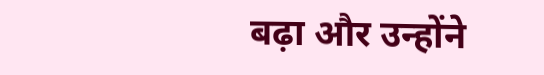बढ़ा और उन्होंने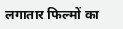लगातार फिल्मों का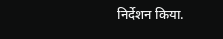निर्देशन किया.